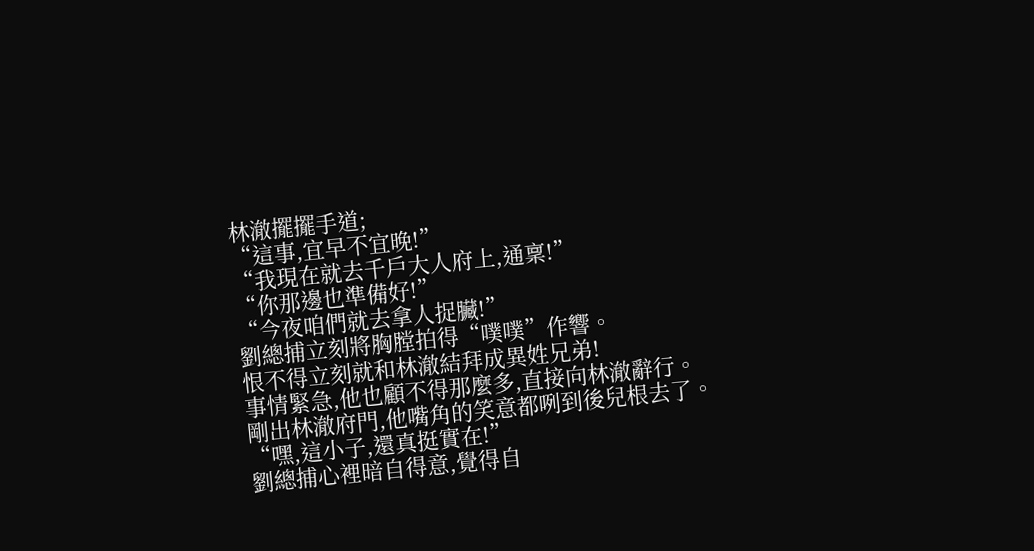林澈擺擺手道;
“這事,宜早不宜晚!”
“我現在就去千戶大人府上,通稟!”
“你那邊也準備好!”
“今夜咱們就去拿人捉臟!”
劉總捕立刻將胸膛拍得“噗噗”作響。
恨不得立刻就和林澈結拜成異姓兄弟!
事情緊急,他也顧不得那麼多,直接向林澈辭行。
剛出林澈府門,他嘴角的笑意都咧到後兒根去了。
“嘿,這小子,還真挺實在!”
劉總捕心裡暗自得意,覺得自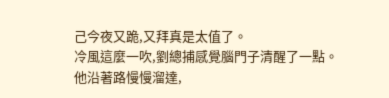己今夜又跪,又拜真是太值了。
冷風這麼一吹,劉總捕感覺腦門子清醒了一點。
他沿著路慢慢溜達,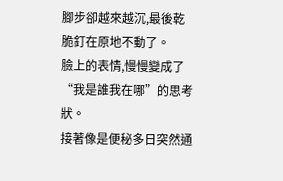腳步卻越來越沉,最後乾脆釘在原地不動了。
臉上的表情,慢慢變成了“我是誰我在哪”的思考狀。
接著像是便秘多日突然通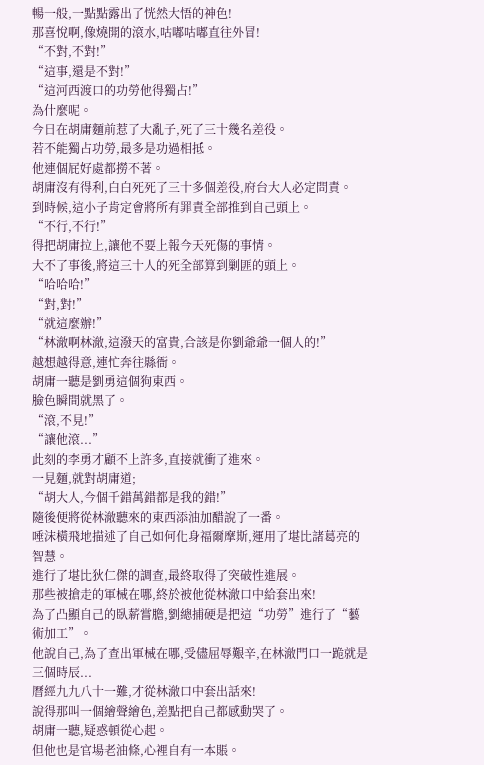暢一般,一點點露出了恍然大悟的神色!
那喜悅啊,像燒開的滾水,咕嘟咕嘟直往外冒!
“不對,不對!”
“這事,還是不對!”
“這河西渡口的功勞他得獨占!”
為什麼呢。
今日在胡庸麵前惹了大亂子,死了三十幾名差役。
若不能獨占功勞,最多是功過相抵。
他連個屁好處都撈不著。
胡庸沒有得利,白白死死了三十多個差役,府台大人必定問責。
到時候,這小子肯定會將所有罪責全部推到自己頭上。
“不行,不行!”
得把胡庸拉上,讓他不要上報今天死傷的事情。
大不了事後,將這三十人的死全部算到剿匪的頭上。
“哈哈哈!”
“對,對!”
“就這麼辦!”
“林澈啊林澈,這潑天的富貴,合該是你劉爺爺一個人的!”
越想越得意,連忙奔往縣衙。
胡庸一聽是劉勇這個狗東西。
臉色瞬間就黑了。
“滾,不見!”
“讓他滾...”
此刻的李勇才顧不上許多,直接就衝了進來。
一見麵,就對胡庸道;
“胡大人,今個千錯萬錯都是我的錯!”
隨後便將從林澈聽來的東西添油加醋說了一番。
唾沫橫飛地描述了自己如何化身福爾摩斯,運用了堪比諸葛亮的智慧。
進行了堪比狄仁傑的調查,最終取得了突破性進展。
那些被搶走的軍械在哪,終於被他從林澈口中給套出來!
為了凸顯自己的臥薪嘗膽,劉總捕硬是把這“功勞”進行了“藝術加工”。
他說自己,為了查出軍械在哪,受儘屈辱艱辛,在林澈門口一跪就是三個時辰...
曆經九九八十一難,才從林澈口中套出話來!
說得那叫一個繪聲繪色,差點把自己都感動哭了。
胡庸一聽,疑惑頓從心起。
但他也是官場老油條,心裡自有一本賬。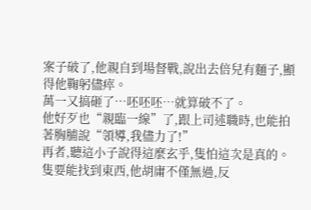案子破了,他親自到場督戰,說出去倍兒有麵子,顯得他鞠躬儘瘁。
萬一又搞砸了…呸呸呸…就算破不了。
他好歹也“親臨一線”了,跟上司述職時,也能拍著胸脯說“領導,我儘力了!”
再者,聽這小子說得這麼玄乎,隻怕這次是真的。
隻要能找到東西,他胡庸不僅無過,反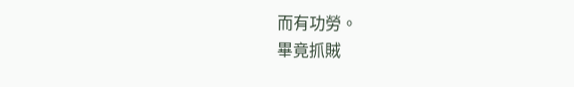而有功勞。
畢竟抓賊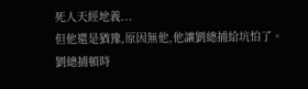死人天經地義...
但他還是猶豫,原因無他,他讓劉總捕給坑怕了。
劉總捕頓時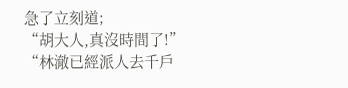急了立刻道;
“胡大人,真沒時間了!”
“林澈已經派人去千戶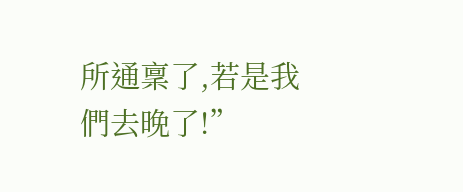所通稟了,若是我們去晚了!”